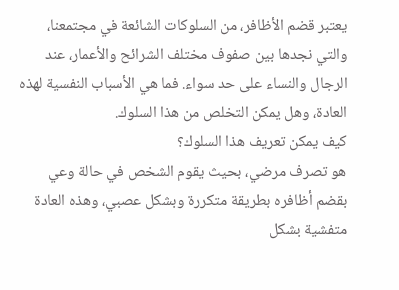يعتبر قضم الأظافر، من السلوكات الشائعة في مجتمعنا، والتي نجدها بين صفوف مختلف الشرائح والأعمار، عند الرجال والنساء على حد سواء. فما هي الأسباب النفسية لهذه العادة، وهل يمكن التخلص من هذا السلوك.
كيف يمكن تعريف هذا السلوك؟
هو تصرف مرضي، بحيث يقوم الشخص في حالة وعي بقضم أظافره بطريقة متكررة وبشكل عصبي، وهذه العادة متفشية بشكل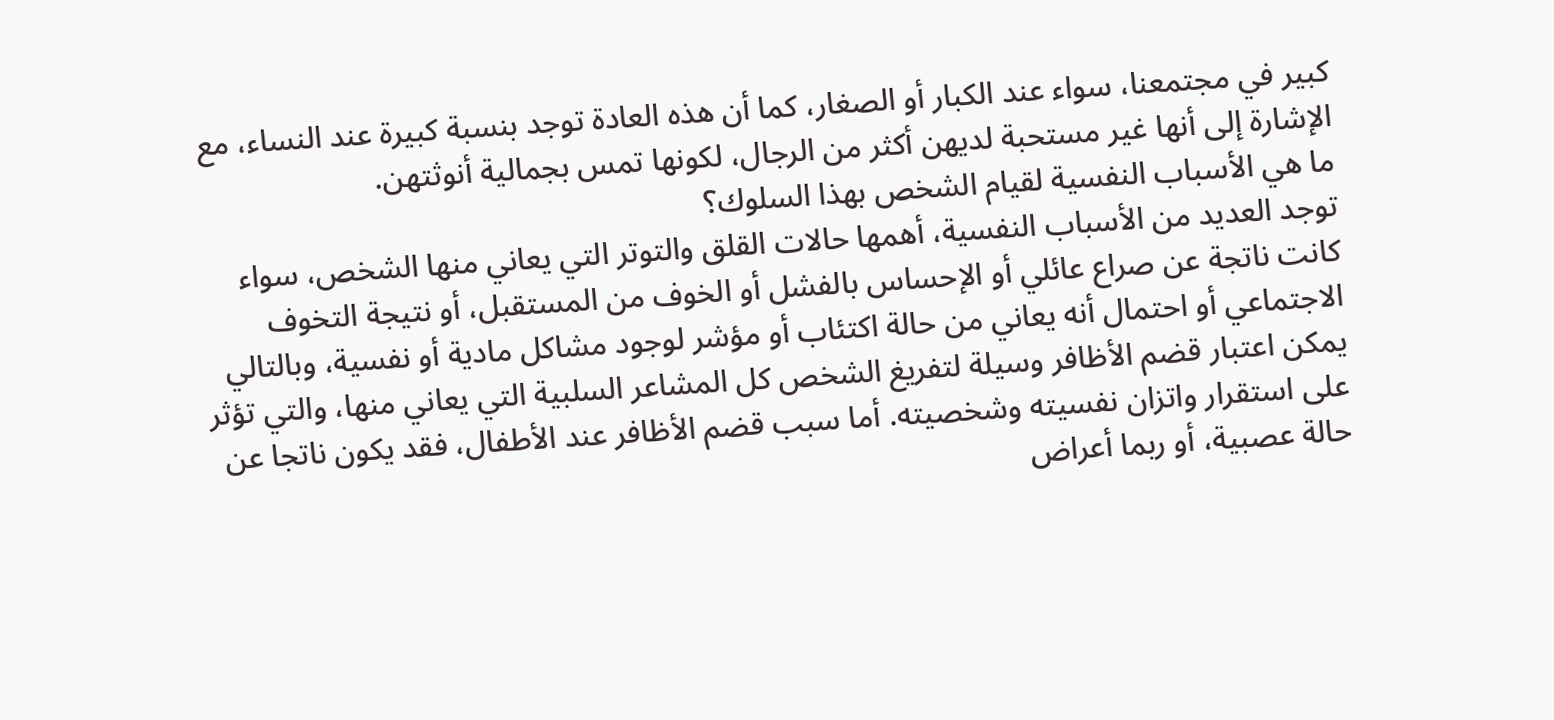كبير في مجتمعنا، سواء عند الكبار أو الصغار، كما أن هذه العادة توجد بنسبة كبيرة عند النساء، مع الإشارة إلى أنها غير مستحبة لديهن أكثر من الرجال، لكونها تمس بجمالية أنوثتهن.
ما هي الأسباب النفسية لقيام الشخص بهذا السلوك؟
توجد العديد من الأسباب النفسية، أهمها حالات القلق والتوتر التي يعاني منها الشخص، سواء كانت ناتجة عن صراع عائلي أو الإحساس بالفشل أو الخوف من المستقبل، أو نتيجة التخوف الاجتماعي أو احتمال أنه يعاني من حالة اكتئاب أو مؤشر لوجود مشاكل مادية أو نفسية، وبالتالي يمكن اعتبار قضم الأظافر وسيلة لتفريغ الشخص كل المشاعر السلبية التي يعاني منها، والتي تؤثر على استقرار واتزان نفسيته وشخصيته. أما سبب قضم الأظافر عند الأطفال، فقد يكون ناتجا عن حالة عصبية، أو ربما أعراض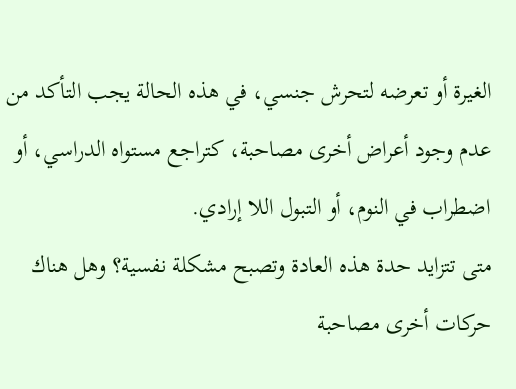الغيرة أو تعرضه لتحرش جنسي، في هذه الحالة يجب التأكد من عدم وجود أعراض أخرى مصاحبة، كتراجع مستواه الدراسي، أو اضطراب في النوم، أو التبول اللا إرادي.
متى تتزايد حدة هذه العادة وتصبح مشكلة نفسية؟ وهل هناك حركات أخرى مصاحبة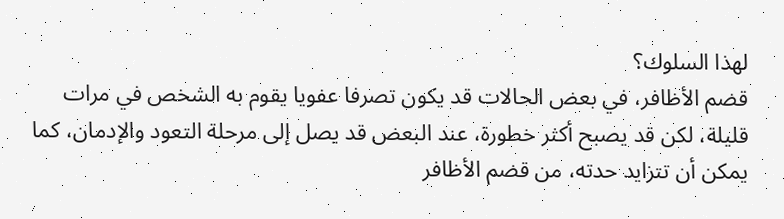لهذا السلوك؟
قضم الأظافر، في بعض الحالات قد يكون تصرفا عفويا يقوم به الشخص في مرات قليلة، لكن قد يصبح أكثر خطورة، عند البعض قد يصل إلى مرحلة التعود والإدمان، كما يمكن أن تتزايد حدته، من قضم الأظافر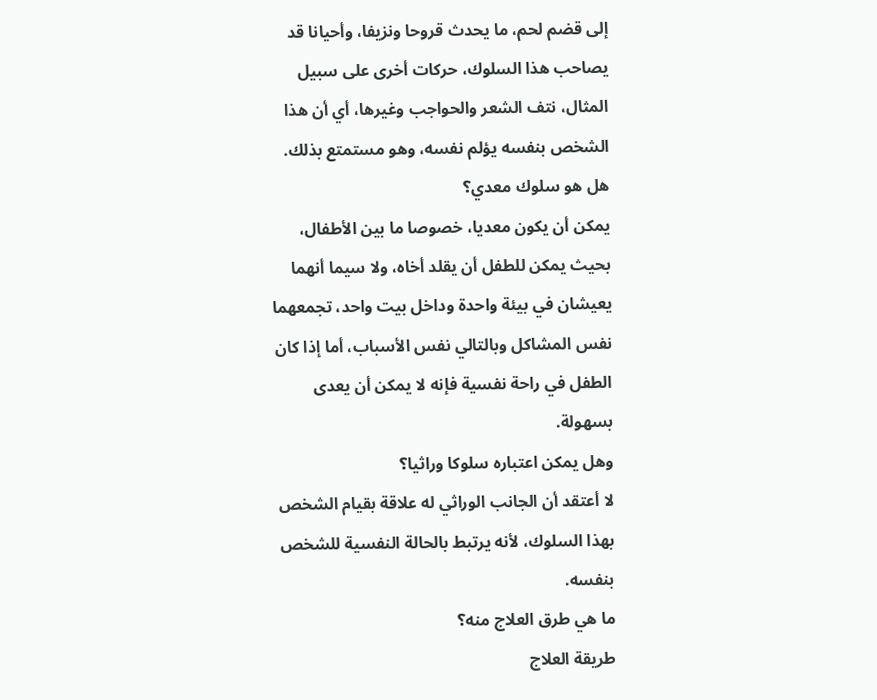إلى قضم لحم، ما يحدث قروحا ونزيفا، وأحيانا قد يصاحب هذا السلوك، حركات أخرى على سبيل المثال، نتف الشعر والحواجب وغيرها، أي أن هذا الشخص بنفسه يؤلم نفسه، وهو مستمتع بذلك.
هل هو سلوك معدي؟
يمكن أن يكون معديا، خصوصا ما بين الأطفال، بحيث يمكن للطفل أن يقلد أخاه، ولا سيما أنهما يعيشان في بيئة واحدة وداخل بيت واحد، تجمعهما نفس المشاكل وبالتالي نفس الأسباب، أما إذا كان الطفل في راحة نفسية فإنه لا يمكن أن يعدى بسهولة.
وهل يمكن اعتباره سلوكا وراثيا؟
لا أعتقد أن الجانب الوراثي له علاقة بقيام الشخص بهذا السلوك، لأنه يرتبط بالحالة النفسية للشخص بنفسه.
ما هي طرق العلاج منه؟
طريقة العلاج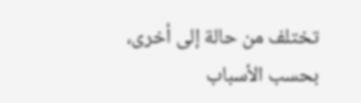تختلف من حالة إلى أخرى، بحسب الأسباب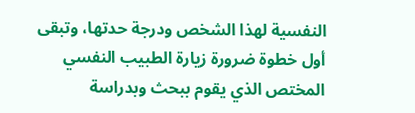النفسية لهذا الشخص ودرجة حدتها، وتبقى أول خطوة ضرورة زيارة الطبيب النفسي المختص الذي يقوم ببحث وبدراسة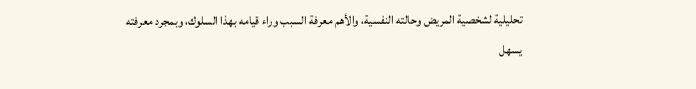تحليلية لشخصية المريض وحالته النفسية، والأهم معرفة السبب وراء قيامه بهذا السلوك، وبمجرد معرفته يسهل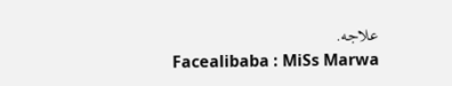علاجه.
Facealibaba : MiSs Marwa